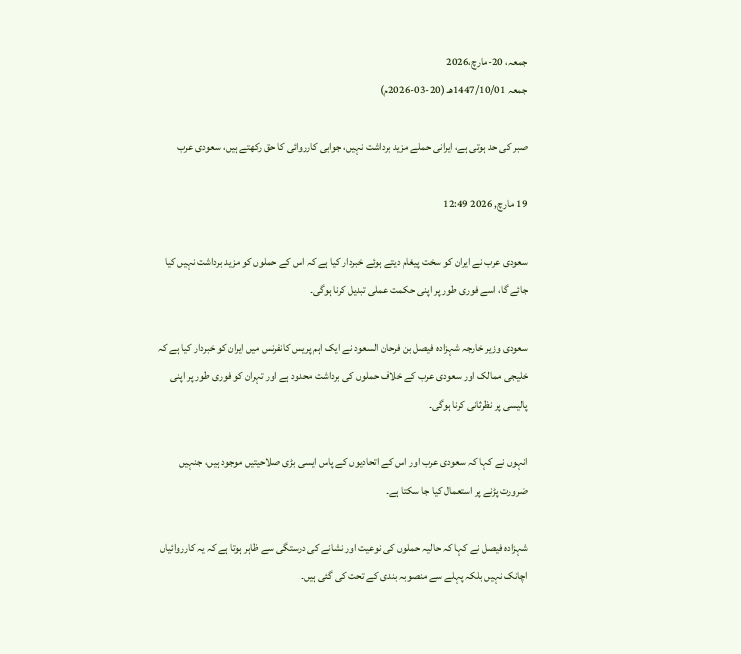جمعہ، 20-مارچ،2026
جمعہ 1447/10/01هـ (20-03-2026م)

صبر کی حد ہوتی ہے، ایرانی حملے مزید برداشت نہیں، جوابی کارروائی کا حق رکھتے ہیں، سعودی عرب

19 مارچ, 2026 12:49

سعودی عرب نے ایران کو سخت پیغام دیتے ہوئے خبردار کیا ہے کہ اس کے حملوں کو مزید برداشت نہیں کیا جائے گا، اسے فوری طور پر اپنی حکمت عملی تبدیل کرنا ہوگی۔

سعودی وزیر خارجہ شہزادہ فیصل بن فرحان السعود نے ایک اہم پریس کانفرنس میں ایران کو خبردار کیا ہے کہ خلیجی ممالک اور سعودی عرب کے خلاف حملوں کی برداشت محدود ہے اور تہران کو فوری طور پر اپنی پالیسی پر نظرثانی کرنا ہوگی۔

انہوں نے کہا کہ سعودی عرب اور اس کے اتحادیوں کے پاس ایسی بڑی صلاحیتیں موجود ہیں، جنہیں ضرورت پڑنے پر استعمال کیا جا سکتا ہے۔

شہزادہ فیصل نے کہا کہ حالیہ حملوں کی نوعیت اور نشانے کی درستگی سے ظاہر ہوتا ہے کہ یہ کارروائیاں اچانک نہیں بلکہ پہلے سے منصوبہ بندی کے تحت کی گئی ہیں۔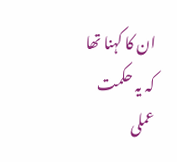ان کا کہنا تھا کہ یہ حکمت عملی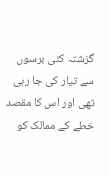گزشتہ کئی برسوں سے تیار کی جا رہی تھی اور اس کا مقصد خطے کے ممالک کو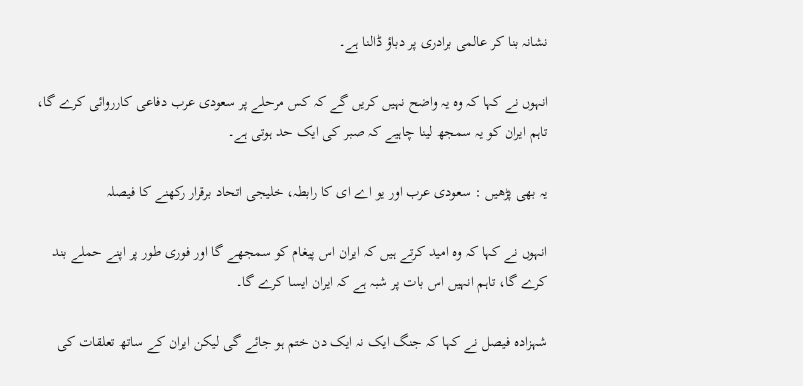نشانہ بنا کر عالمی برادری پر دباؤ ڈالنا ہے۔

انہوں نے کہا کہ وہ یہ واضح نہیں کریں گے کہ کس مرحلے پر سعودی عرب دفاعی کارروائی کرے گا، تاہم ایران کو یہ سمجھ لینا چاہیے کہ صبر کی ایک حد ہوتی ہے۔

یہ بھی پڑھیں : سعودی عرب اور یو اے ای کا رابطہ، خلیجی اتحاد برقرار رکھنے کا فیصلہ

انہوں نے کہا کہ وہ امید کرتے ہیں کہ ایران اس پیغام کو سمجھے گا اور فوری طور پر اپنے حملے بند کرے گا، تاہم انہیں اس بات پر شبہ ہے کہ ایران ایسا کرے گا۔

شہزادہ فیصل نے کہا کہ جنگ ایک نہ ایک دن ختم ہو جائے گی لیکن ایران کے ساتھ تعلقات کی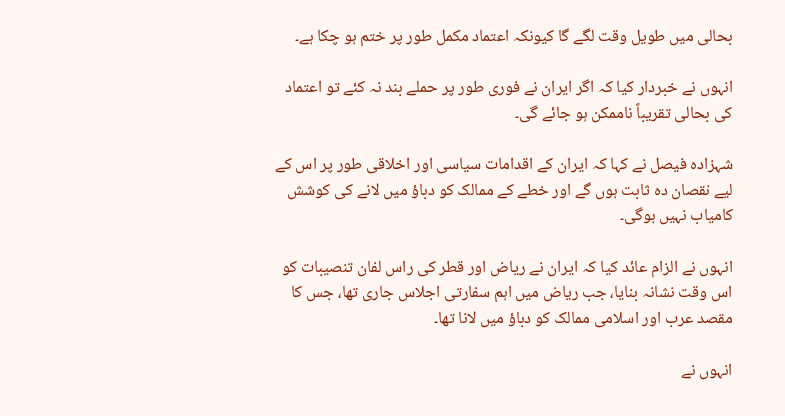بحالی میں طویل وقت لگے گا کیونکہ اعتماد مکمل طور پر ختم ہو چکا ہے۔

انہوں نے خبردار کیا کہ اگر ایران نے فوری طور پر حملے بند نہ کئے تو اعتماد کی بحالی تقریباً ناممکن ہو جائے گی۔

شہزادہ فیصل نے کہا کہ ایران کے اقدامات سیاسی اور اخلاقی طور پر اس کے لیے نقصان دہ ثابت ہوں گے اور خطے کے ممالک کو دباؤ میں لانے کی کوشش کامیاب نہیں ہوگی۔

انہوں نے الزام عائد کیا کہ ایران نے ریاض اور قطر کی راس لفان تنصیبات کو اس وقت نشانہ بنایا، جب ریاض میں اہم سفارتی اجلاس جاری تھا، جس کا مقصد عرب اور اسلامی ممالک کو دباؤ میں لانا تھا۔

انہوں نے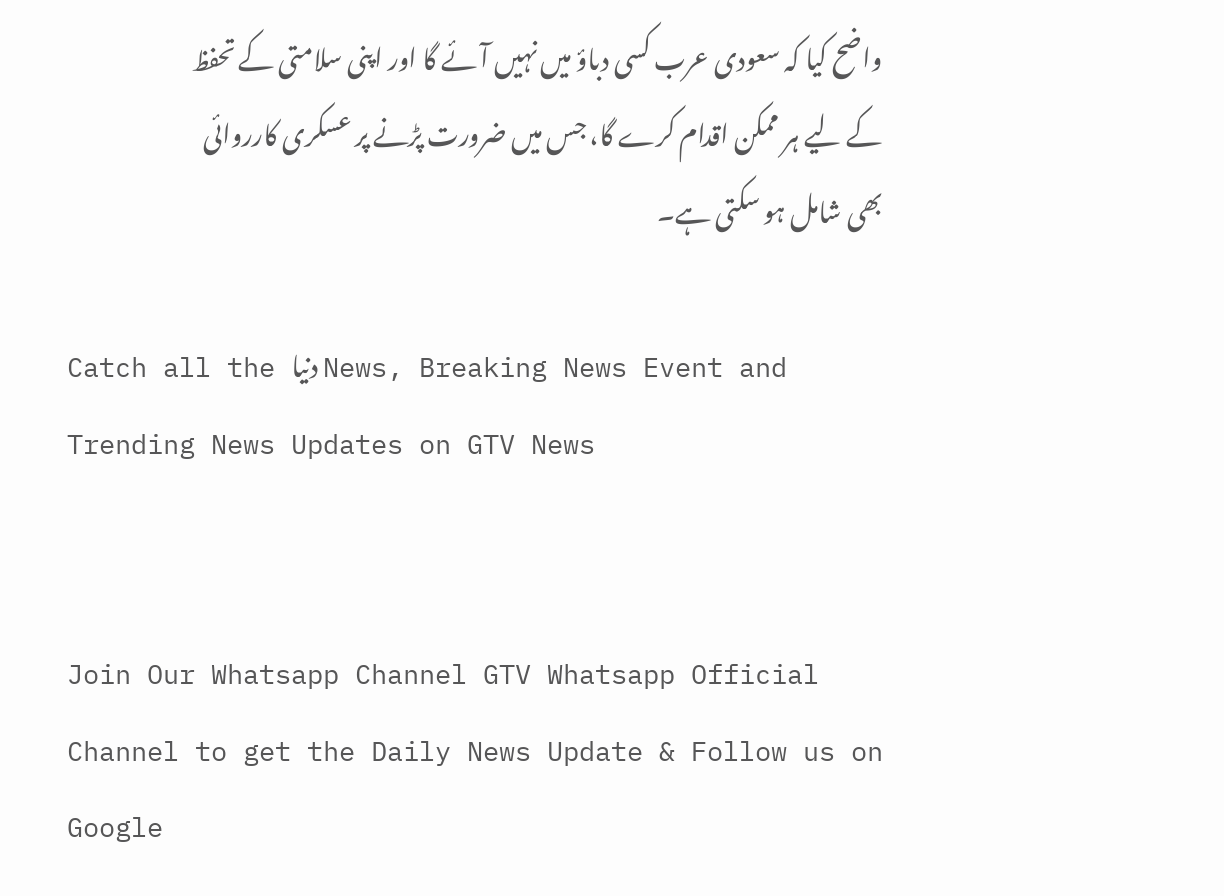واضح کیا کہ سعودی عرب کسی دباؤ میں نہیں آئے گا اور اپنی سلامتی کے تحفظ کے لیے ہر ممکن اقدام کرے گا، جس میں ضرورت پڑنے پر عسکری کارروائی بھی شامل ہو سکتی ہے۔

Catch all the دنیا News, Breaking News Event and Trending News Updates on GTV News


Join Our Whatsapp Channel GTV Whatsapp Official Channel to get the Daily News Update & Follow us on Google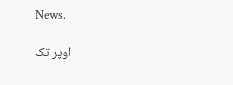News.

اوپر تک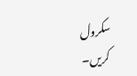سکرول کریں۔